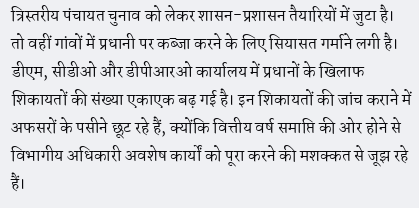त्रिस्तरीय पंचायत चुनाव को लेकर शासन-प्रशासन तैयारियों में जुटा है। तो वहीं गांवों में प्रधानी पर कब्जा करने के लिए सियासत गर्माने लगी है। डीएम, सीडीओ और डीपीआरओ कार्यालय में प्रधानों के खिलाफ शिकायतों की संख्या एकाएक बढ़ गई है। इन शिकायतों की जांच कराने में अफसरों के पसीने छूट रहे हैं, क्योंकि वित्तीय वर्ष समाप्ति की ओर होने से विभागीय अधिकारी अवशेष कार्यों को पूरा करने की मशक्कत से जूझ रहे हैं।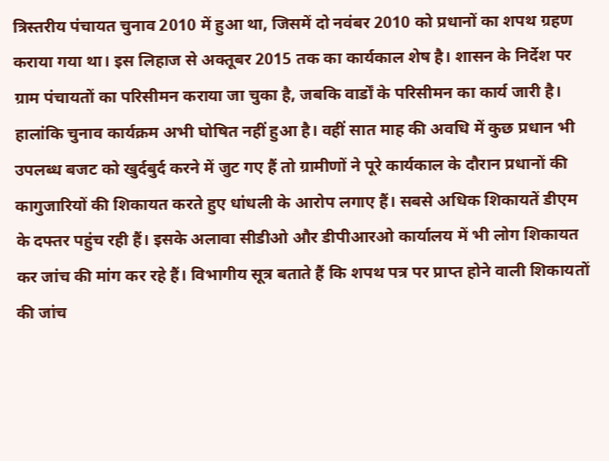त्रिस्तरीय पंचायत चुनाव 2010 में हुआ था, जिसमें दो नवंबर 2010 को प्रधानों का शपथ ग्रहण कराया गया था। इस लिहाज से अक्तूबर 2015 तक का कार्यकाल शेष है। शासन के निर्देश पर ग्राम पंचायतों का परिसीमन कराया जा चुका है, जबकि वार्डों के परिसीमन का कार्य जारी है। हालांकि चुनाव कार्यक्रम अभी घोषित नहीं हुआ है। वहीं सात माह की अवधि में कुछ प्रधान भी उपलब्ध बजट को खुर्दबुर्द करने में जुट गए हैं तो ग्रामीणों ने पूरे कार्यकाल के दौरान प्रधानों की कागुजारियों की शिकायत करते हुए धांधली के आरोप लगाए हैं। सबसे अधिक शिकायतें डीएम के दफ्तर पहुंच रही हैं। इसके अलावा सीडीओ और डीपीआरओ कार्यालय में भी लोग शिकायत कर जांच की मांग कर रहे हैं। विभागीय सूत्र बताते हैं कि शपथ पत्र पर प्राप्त होने वाली शिकायतों की जांच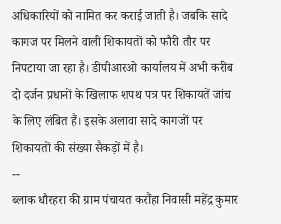अधिकारियों को नामित कर कराई जाती है। जबकि सादे कागज पर मिलने वाली शिकायतों को फौरी तौर पर निपटाया जा रहा है। डीपीआरओ कार्यालय में अभी करीब दो दर्जन प्रधानों के खिलाफ शपथ पत्र पर शिकायतें जांच के लिए लंबित हैं। इसके अलावा सादे कागजों पर शिकायतों की संख्या सैकड़ों में है।
--
ब्लाक धौरहरा की ग्राम पंचायत करौंहा निवासी महेंद्र कुमार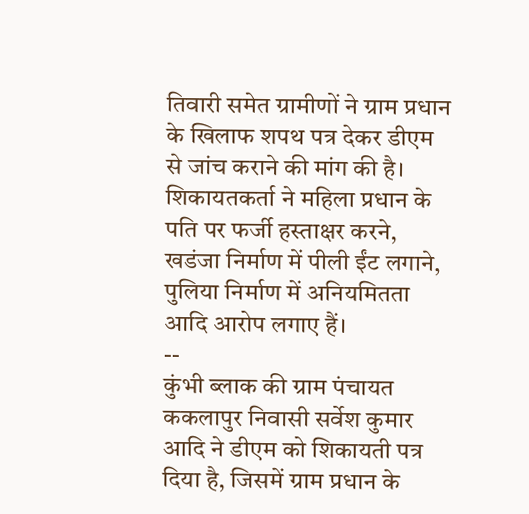तिवारी समेत ग्रामीणों ने ग्राम प्रधान के खिलाफ शपथ पत्र देकर डीएम से जांच कराने की मांग की है। शिकायतकर्ता ने महिला प्रधान के पति पर फर्जी हस्ताक्षर करने, खडंजा निर्माण में पीली ईंट लगाने, पुलिया निर्माण में अनियमितता आदि आरोप लगाए हैं।
--
कुंभी ब्लाक की ग्राम पंचायत ककलापुर निवासी सर्वेश कुमार आदि ने डीएम को शिकायती पत्र दिया है, जिसमें ग्राम प्रधान के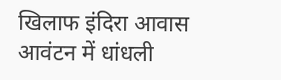खिलाफ इंदिरा आवास आवंटन में धांधली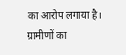का आरोप लगाया है। ग्रामीणों का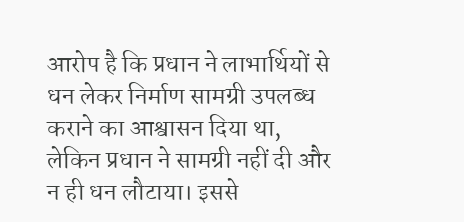आरोप है कि प्रधान ने लाभार्थियों से धन लेकर निर्माण सामग्री उपलब्ध कराने का आश्वासन दिया था, लेकिन प्रधान ने सामग्री नहीं दी और न ही धन लौटाया। इससे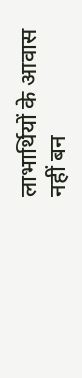लाभार्थियों के आवास नहीं बन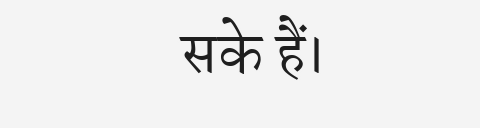सके हैं।